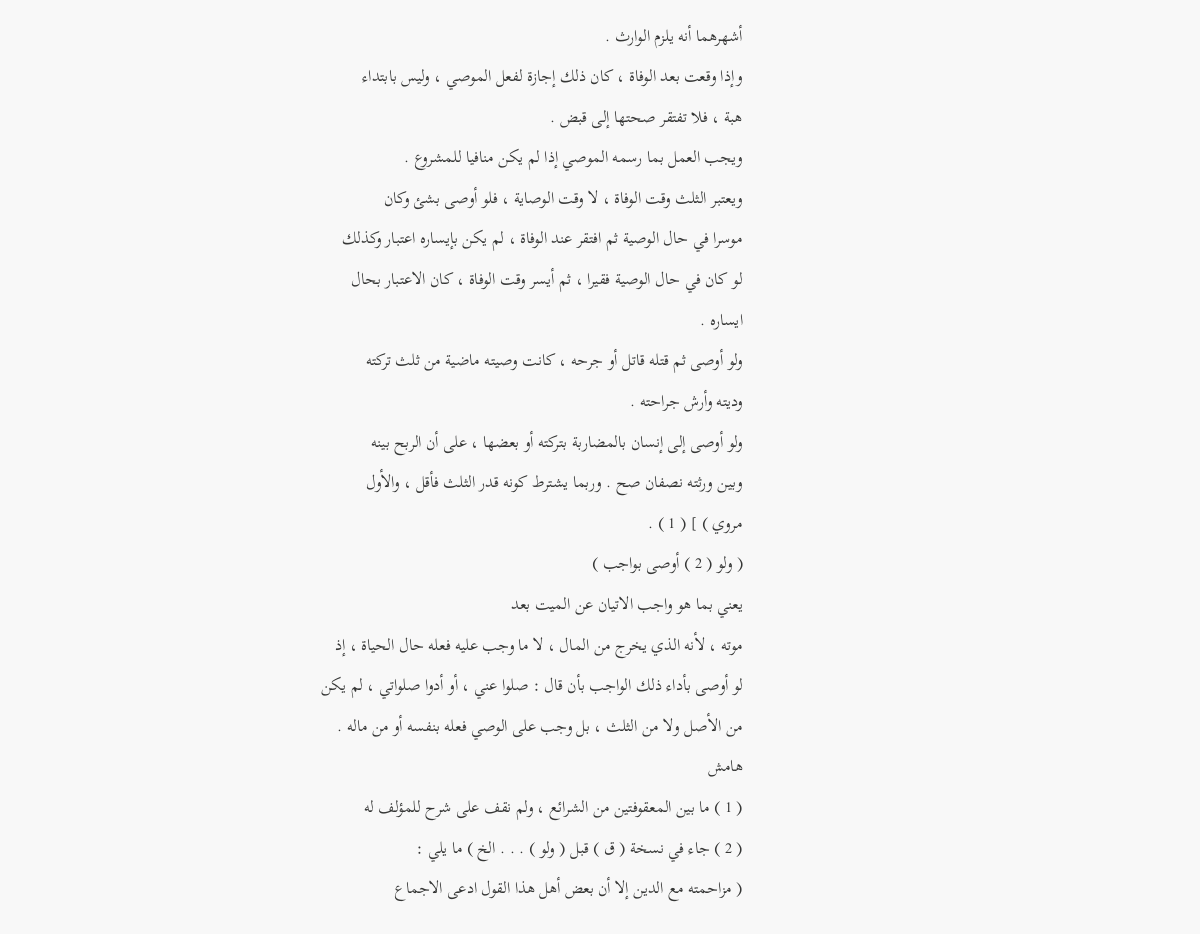أشهرهما أنه يلزم الوارث .
وإذا وقعت بعد الوفاة ، كان ذلك إجازة لفعل الموصي ، وليس بابتداء
هبة ، فلا تفتقر صحتها إلى قبض .
ويجب العمل بما رسمه الموصي إذا لم يكن منافيا للمشروع .
ويعتبر الثلث وقت الوفاة ، لا وقت الوصاية ، فلو أوصى بشئ وكان
موسرا في حال الوصية ثم افتقر عند الوفاة ، لم يكن بإيساره اعتبار وكذلك
لو كان في حال الوصية فقيرا ، ثم أيسر وقت الوفاة ، كان الاعتبار بحال
ايساره .
ولو أوصى ثم قتله قاتل أو جرحه ، كانت وصيته ماضية من ثلث تركته
وديته وأرش جراحته .
ولو أوصى إلى إنسان بالمضاربة بتركته أو بعضها ، على أن الربح بينه
وبين ورثته نصفان صح . وربما يشترط كونه قدر الثلث فأقل ، والأول
مروي ) ] ( 1 ) .
( ولو ( 2 ) أوصى بواجب )
يعني بما هو واجب الاتيان عن الميت بعد
موته ، لأنه الذي يخرج من المال ، لا ما وجب عليه فعله حال الحياة ، إذ
لو أوصى بأداء ذلك الواجب بأن قال : صلوا عني ، أو أدوا صلواتي ، لم يكن
من الأصل ولا من الثلث ، بل وجب على الوصي فعله بنفسه أو من ماله .
هامش
( 1 ) ما بين المعقوفتين من الشرائع ، ولم نقف على شرح للمؤلف له
( 2 ) جاء في نسخة ( ق ) قبل ( ولو ) . . . الخ ) ما يلي :
( مزاحمته مع الدين إلا أن بعض أهل هذا القول ادعى الاجماع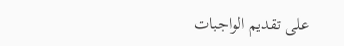على تقديم الواجبات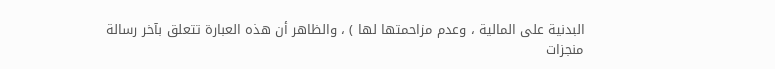البدنية على المالية ، وعدم مزاحمتها لها ) ، والظاهر أن هذه العبارة تتعلق بآخر رسالة
منجزات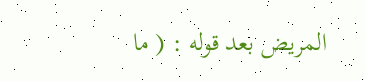المريض بعد قوله : ( ما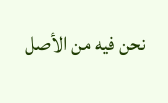نحن فيه من الأصل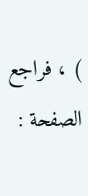) ، فراجع الصفحة :